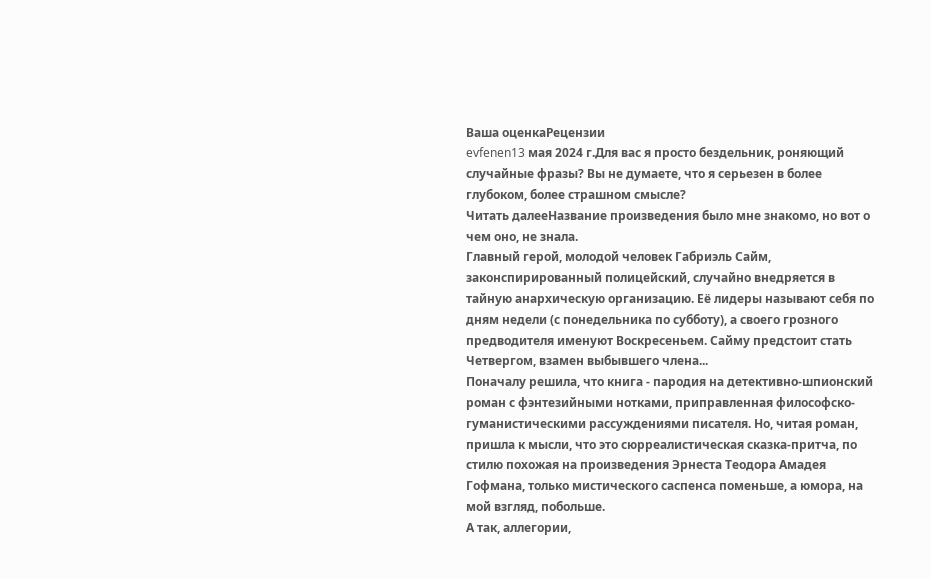Ваша оценкаРецензии
evfenen13 мая 2024 г.Для вас я просто бездельник, роняющий случайные фразы? Вы не думаете, что я серьезен в более глубоком, более страшном смысле?
Читать далееНазвание произведения было мне знакомо, но вот о чем оно, не знала.
Главный герой, молодой человек Габриэль Сайм, законспирированный полицейский, случайно внедряется в тайную анархическую организацию. Её лидеры называют себя по дням недели (с понедельника по субботу), а своего грозного предводителя именуют Воскресеньем. Сайму предстоит стать Четвергом, взамен выбывшего члена...
Поначалу решила, что книга - пародия на детективно-шпионский роман с фэнтезийными нотками, приправленная философско-гуманистическими рассуждениями писателя. Но, читая роман, пришла к мысли, что это сюрреалистическая сказка-притча, по стилю похожая на произведения Эрнеста Теодора Амадея Гофмана, только мистического саспенса поменьше, а юмора, на мой взгляд, побольше.
А так, аллегории,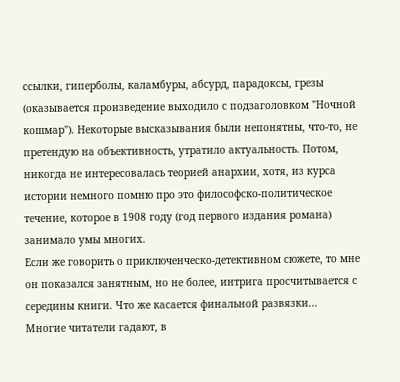ссылки, гиперболы, каламбуры, абсурд, парадоксы, грезы (оказывается произведение выходило с подзаголовком "Ночной кошмар"). Некоторые высказывания были непонятны, что-то, не претендую на объективность, утратило актуальность. Потом, никогда не интересовалась теорией анархии, хотя, из курса истории немного помню про это философско-политическое течение, которое в 1908 году (год первого издания романа) занимало умы многих.
Если же говорить о приключенческо-детективном сюжете, то мне он показался занятным, но не более, интрига просчитывается с середины книги. Что же касается финальной развязки...
Многие читатели гадают, в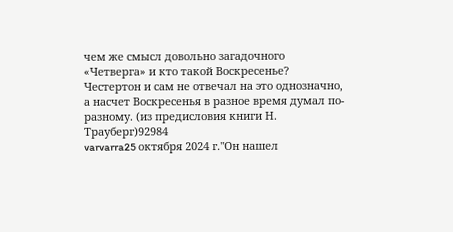чем же смысл довольно загадочного «Четверга» и кто такой Воскресенье? Честертон и сам не отвечал на это однозначно, а насчет Воскресенья в разное время думал по-разному. (из предисловия книги Н. Трауберг)92984
varvarra25 октября 2024 г."Он нашел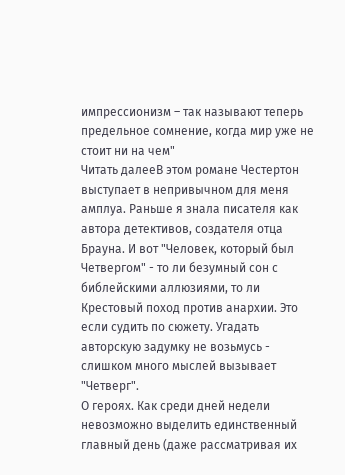импрессионизм – так называют теперь предельное сомнение, когда мир уже не стоит ни на чем"
Читать далееВ этом романе Честертон выступает в непривычном для меня амплуа. Раньше я знала писателя как автора детективов, создателя отца Брауна. И вот "Человек, который был Четвергом" - то ли безумный сон с библейскими аллюзиями, то ли Крестовый поход против анархии. Это если судить по сюжету. Угадать авторскую задумку не возьмусь - слишком много мыслей вызывает "Четверг".
О героях. Как среди дней недели невозможно выделить единственный главный день (даже рассматривая их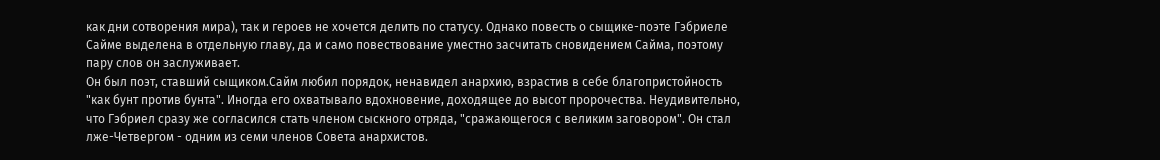как дни сотворения мира), так и героев не хочется делить по статусу. Однако повесть о сыщике-поэте Гэбриеле Сайме выделена в отдельную главу, да и само повествование уместно засчитать сновидением Сайма, поэтому пару слов он заслуживает.
Он был поэт, ставший сыщиком.Сайм любил порядок, ненавидел анархию, взрастив в себе благопристойность "как бунт против бунта". Иногда его охватывало вдохновение, доходящее до высот пророчества. Неудивительно, что Гэбриел сразу же согласился стать членом сыскного отряда, "сражающегося с великим заговором". Он стал лже-Четвергом - одним из семи членов Совета анархистов.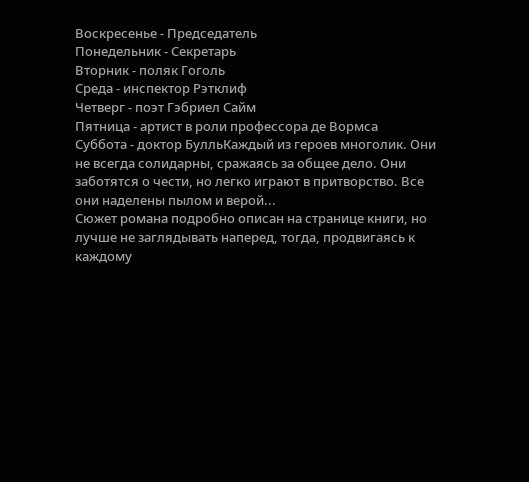Воскресенье - Председатель
Понедельник - Секретарь
Вторник - поляк Гоголь
Среда - инспектор Рэтклиф
Четверг - поэт Гэбриел Сайм
Пятница - артист в роли профессора де Вормса
Суббота - доктор БулльКаждый из героев многолик. Они не всегда солидарны, сражаясь за общее дело. Они заботятся о чести, но легко играют в притворство. Все они наделены пылом и верой...
Сюжет романа подробно описан на странице книги, но лучше не заглядывать наперед, тогда, продвигаясь к каждому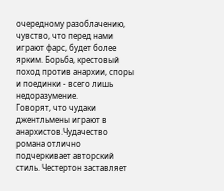очередному разоблачению, чувство, что перед нами играют фарс, будет более ярким. Борьба, крестовый поход против анархии, споры и поединки - всего лишь недоразумение.
Говорят, что чудаки джентльмены играют в анархистов.Чудачество романа отлично подчеркивает авторский стиль. Честертон заставляет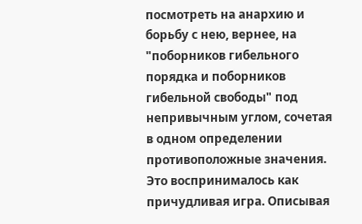посмотреть на анархию и борьбу с нею, вернее, на "поборников гибельного порядка и поборников гибельной свободы" под непривычным углом, сочетая в одном определении противоположные значения. Это воспринималось как причудливая игра. Описывая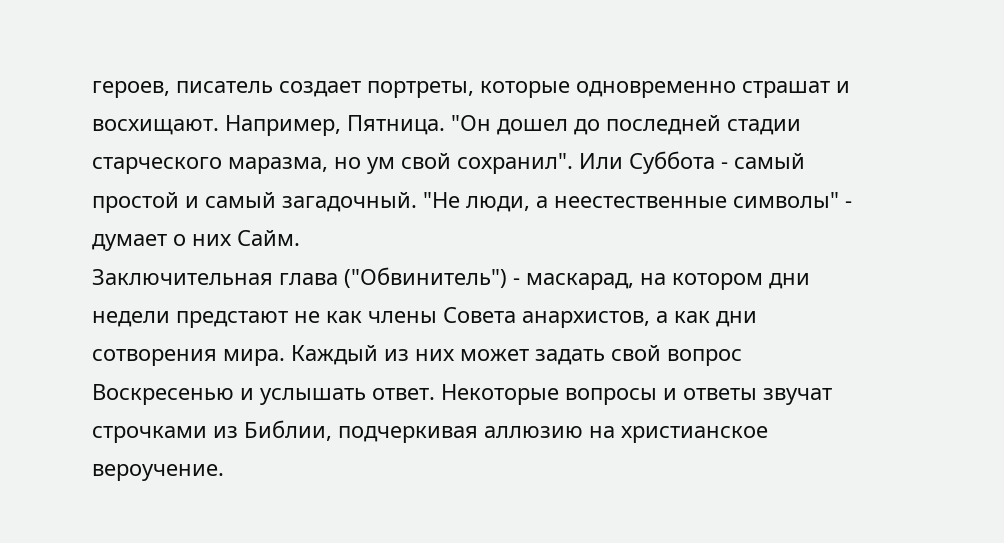героев, писатель создает портреты, которые одновременно страшат и восхищают. Например, Пятница. "Он дошел до последней стадии старческого маразма, но ум свой сохранил". Или Суббота - самый простой и самый загадочный. "Не люди, а неестественные символы" - думает о них Сайм.
Заключительная глава ("Обвинитель") - маскарад, на котором дни недели предстают не как члены Совета анархистов, а как дни сотворения мира. Каждый из них может задать свой вопрос Воскресенью и услышать ответ. Некоторые вопросы и ответы звучат строчками из Библии, подчеркивая аллюзию на христианское вероучение.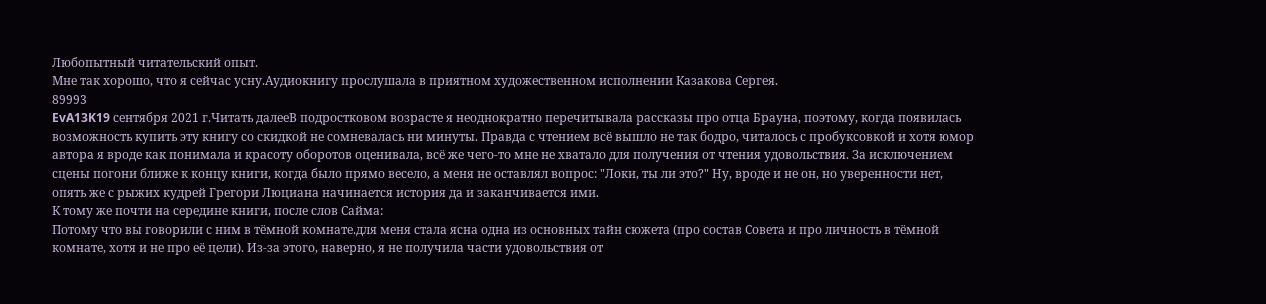Любопытный читательский опыт.
Мне так хорошо, что я сейчас усну.Аудиокнигу прослушала в приятном художественном исполнении Казакова Сергея.
89993
EvA13K19 сентября 2021 г.Читать далееВ подростковом возрасте я неоднократно перечитывала рассказы про отца Брауна, поэтому, когда появилась возможность купить эту книгу со скидкой не сомневалась ни минуты. Правда с чтением всё вышло не так бодро, читалось с пробуксовкой и хотя юмор автора я вроде как понимала и красоту оборотов оценивала, всё же чего-то мне не хватало для получения от чтения удовольствия. За исключением сцены погони ближе к концу книги, когда было прямо весело, а меня не оставлял вопрос: "Локи, ты ли это?" Ну, вроде и не он, но уверенности нет, опять же с рыжих кудрей Грегори Люциана начинается история да и заканчивается ими.
К тому же почти на середине книги, после слов Сайма:
Потому что вы говорили с ним в тёмной комнате.для меня стала ясна одна из основных тайн сюжета (про состав Совета и про личность в тёмной комнате, хотя и не про её цели). Из-за этого, наверно, я не получила части удовольствия от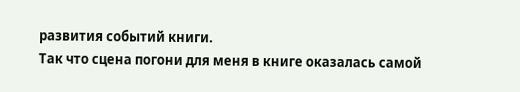развития событий книги.
Так что сцена погони для меня в книге оказалась самой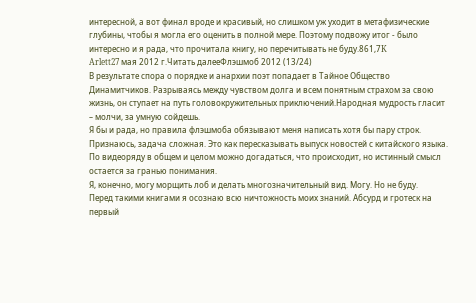интересной, а вот финал вроде и красивый, но слишком уж уходит в метафизические глубины, чтобы я могла его оценить в полной мере. Поэтому подвожу итог - было интересно и я рада, что прочитала книгу, но перечитывать не буду.861,7K
Arlett27 мая 2012 г.Читать далееФлэшмоб 2012 (13/24)
В результате спора о порядке и анархии поэт попадает в Тайное Общество Динамитчиков. Разрываясь между чувством долга и всем понятным страхом за свою жизнь, он ступает на путь головокружительных приключений.Народная мудрость гласит – молчи, за умную сойдешь.
Я бы и рада, но правила флэшмоба обязывают меня написать хотя бы пару строк.
Признаюсь, задача сложная. Это как пересказывать выпуск новостей с китайского языка. По видеоряду в общем и целом можно догадаться, что происходит, но истинный смысл остается за гранью понимания.
Я, конечно, могу морщить лоб и делать многозначительный вид. Могу. Но не буду.
Перед такими книгами я осознаю всю ничтожность моих знаний. Абсурд и гротеск на первый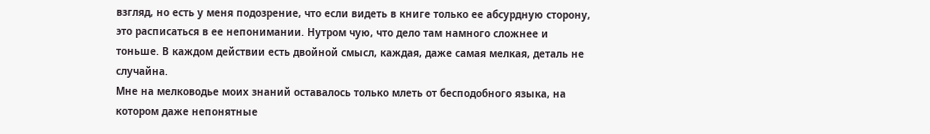взгляд, но есть у меня подозрение, что если видеть в книге только ее абсурдную сторону, это расписаться в ее непонимании. Нутром чую, что дело там намного сложнее и тоньше. В каждом действии есть двойной смысл, каждая, даже самая мелкая, деталь не случайна.
Мне на мелководье моих знаний оставалось только млеть от бесподобного языка, на котором даже непонятные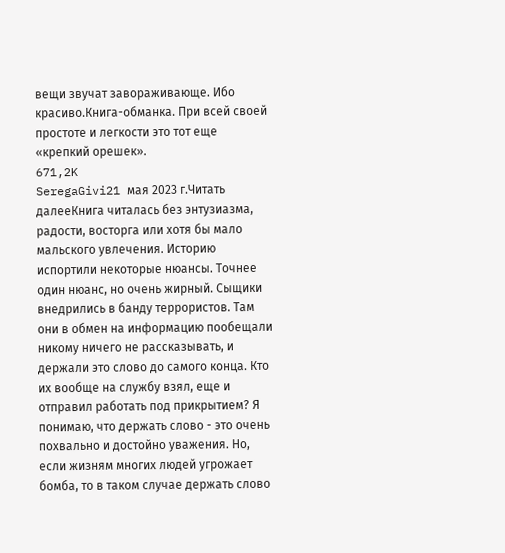вещи звучат завораживающе. Ибо красиво.Книга-обманка. При всей своей простоте и легкости это тот еще «крепкий орешек».
671,2K
SeregaGivi21 мая 2023 г.Читать далееКнига читалась без энтузиазма, радости, восторга или хотя бы мало мальского увлечения. Историю испортили некоторые нюансы. Точнее один нюанс, но очень жирный. Сыщики внедрились в банду террористов. Там они в обмен на информацию пообещали никому ничего не рассказывать, и держали это слово до самого конца. Кто их вообще на службу взял, еще и отправил работать под прикрытием? Я понимаю, что держать слово - это очень похвально и достойно уважения. Но, если жизням многих людей угрожает бомба, то в таком случае держать слово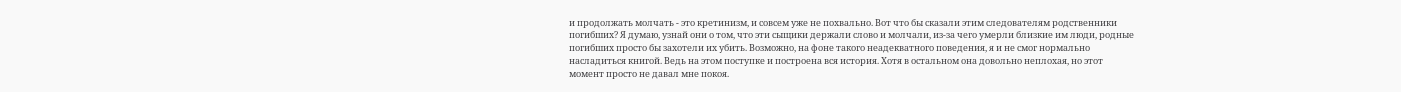и продолжать молчать - это кретинизм, и совсем уже не похвально. Вот что бы сказали этим следователям родственники погибших? Я думаю, узнай они о том, что эти сыщики держали слово и молчали, из-за чего умерли близкие им люди, родные погибших просто бы захотели их убить. Возможно, на фоне такого неадекватного поведения, я и не смог нормально насладиться книгой. Ведь на этом поступке и построена вся история. Хотя в остальном она довольно неплохая, но этот момент просто не давал мне покоя.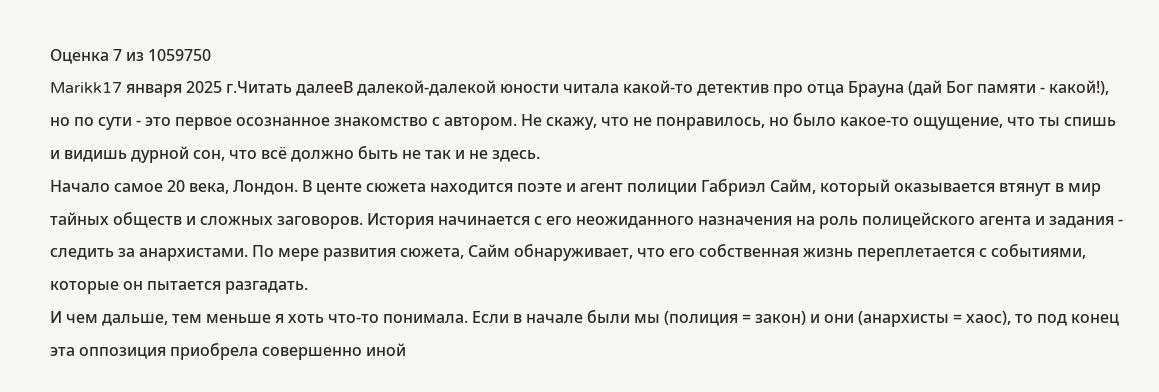Оценка 7 из 1059750
Marikk17 января 2025 г.Читать далееВ далекой-далекой юности читала какой-то детектив про отца Брауна (дай Бог памяти - какой!), но по сути - это первое осознанное знакомство с автором. Не скажу, что не понравилось, но было какое-то ощущение, что ты спишь и видишь дурной сон, что всё должно быть не так и не здесь.
Начало самое 20 века, Лондон. В центе сюжета находится поэте и агент полиции Габриэл Сайм, который оказывается втянут в мир тайных обществ и сложных заговоров. История начинается с его неожиданного назначения на роль полицейского агента и задания - следить за анархистами. По мере развития сюжета, Сайм обнаруживает, что его собственная жизнь переплетается с событиями, которые он пытается разгадать.
И чем дальше, тем меньше я хоть что-то понимала. Если в начале были мы (полиция = закон) и они (анархисты = хаос), то под конец эта оппозиция приобрела совершенно иной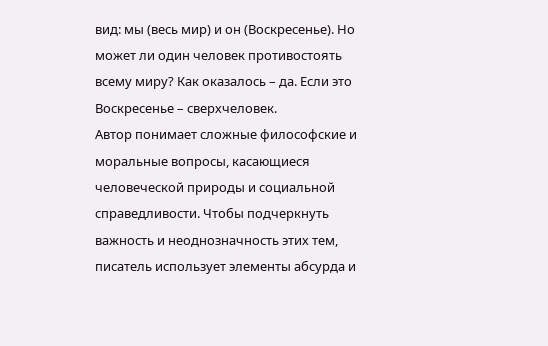вид: мы (весь мир) и он (Воскресенье). Но может ли один человек противостоять всему миру? Как оказалось – да. Если это Воскресенье – сверхчеловек.
Автор понимает сложные философские и моральные вопросы, касающиеся человеческой природы и социальной справедливости. Чтобы подчеркнуть важность и неоднозначность этих тем, писатель использует элементы абсурда и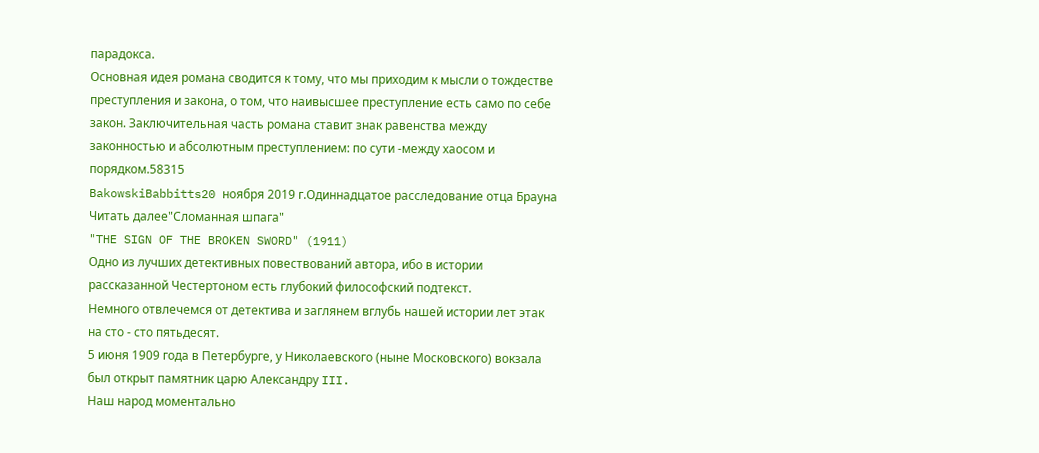парадокса.
Основная идея романа сводится к тому, что мы приходим к мысли о тождестве преступления и закона, о том, что наивысшее преступление есть само по себе закон. Заключительная часть романа ставит знак равенства между законностью и абсолютным преступлением: по сути -между хаосом и порядком.58315
BakowskiBabbitts20 ноября 2019 г.Одиннадцатое расследование отца Брауна
Читать далее"Сломанная шпага"
"THE SIGN OF THE BROKEN SWORD" (1911)
Одно из лучших детективных повествований автора, ибо в истории рассказанной Честертоном есть глубокий философский подтекст.
Немного отвлечемся от детектива и заглянем вглубь нашей истории лет этак на сто - сто пятьдесят.
5 июня 1909 года в Петербурге, у Николаевского (ныне Московского) вокзала был открыт памятник царю Александру III.
Наш народ моментально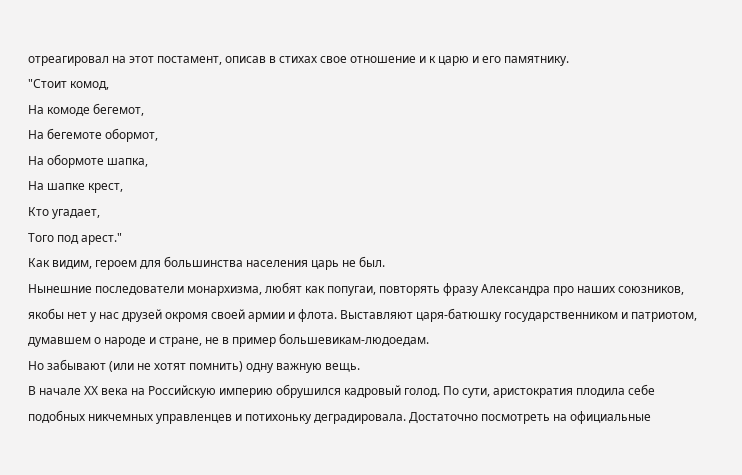отреагировал на этот постамент, описав в стихах свое отношение и к царю и его памятнику.
"Стоит комод,
На комоде бегемот,
На бегемоте обормот,
На обормоте шапка,
На шапке крест,
Кто угадает,
Того под арест."
Как видим, героем для большинства населения царь не был.
Нынешние последователи монархизма, любят как попугаи, повторять фразу Александра про наших союзников, якобы нет у нас друзей окромя своей армии и флота. Выставляют царя-батюшку государственником и патриотом, думавшем о народе и стране, не в пример большевикам-людоедам.
Но забывают (или не хотят помнить) одну важную вещь.
В начале ХХ века на Российскую империю обрушился кадровый голод. По сути, аристократия плодила себе подобных никчемных управленцев и потихоньку деградировала. Достаточно посмотреть на официальные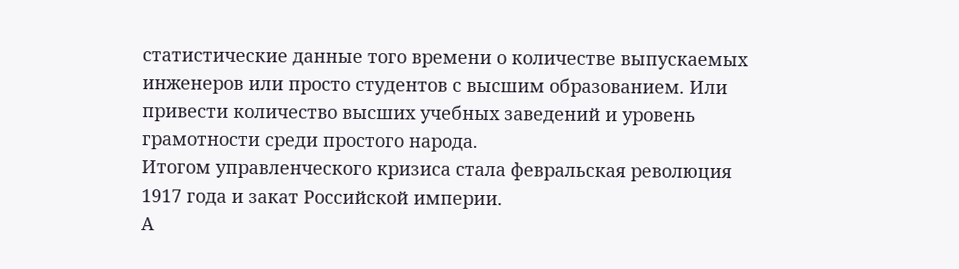статистические данные того времени о количестве выпускаемых инженеров или просто студентов с высшим образованием. Или привести количество высших учебных заведений и уровень грамотности среди простого народа.
Итогом управленческого кризиса стала февральская революция 1917 года и закат Российской империи.
А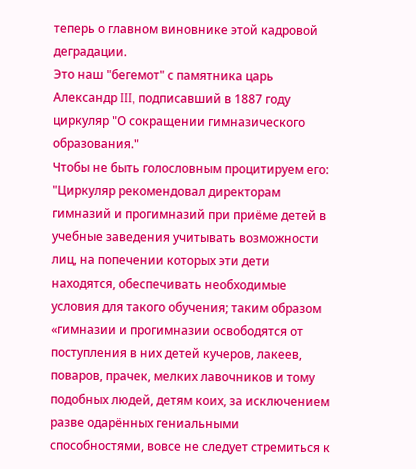теперь о главном виновнике этой кадровой деградации.
Это наш "бегемот" с памятника царь Александр III, подписавший в 1887 году циркуляр "О сокращении гимназического образования."
Чтобы не быть голословным процитируем его:
"Циркуляр рекомендовал директорам гимназий и прогимназий при приёме детей в учебные заведения учитывать возможности лиц, на попечении которых эти дети находятся, обеспечивать необходимые условия для такого обучения; таким образом «гимназии и прогимназии освободятся от поступления в них детей кучеров, лакеев, поваров, прачек, мелких лавочников и тому подобных людей, детям коих, за исключением разве одарённых гениальными способностями, вовсе не следует стремиться к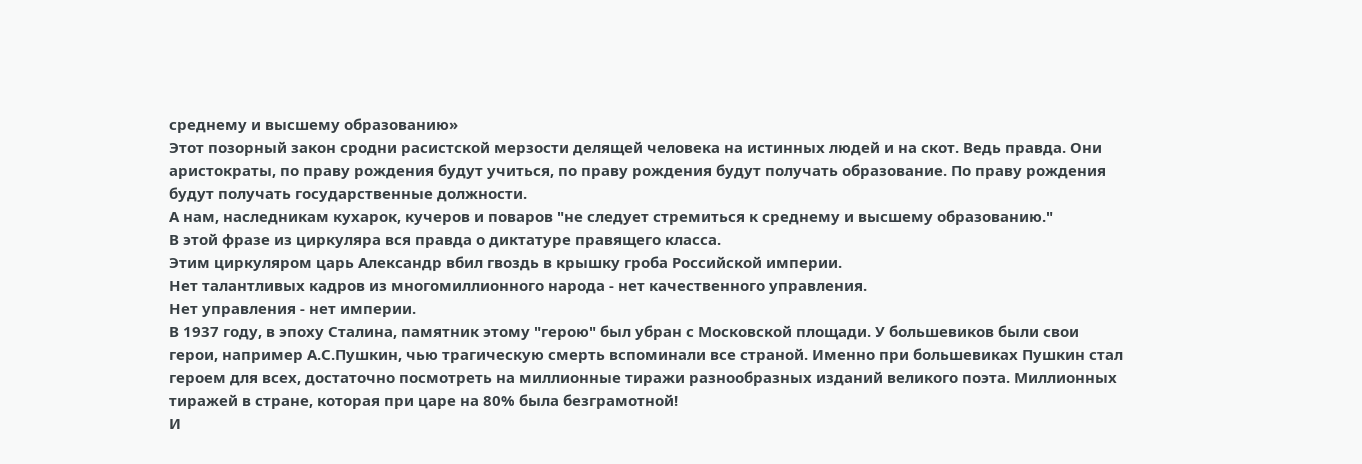среднему и высшему образованию»
Этот позорный закон сродни расистской мерзости делящей человека на истинных людей и на скот. Ведь правда. Они аристократы, по праву рождения будут учиться, по праву рождения будут получать образование. По праву рождения будут получать государственные должности.
А нам, наследникам кухарок, кучеров и поваров "не следует стремиться к среднему и высшему образованию."
В этой фразе из циркуляра вся правда о диктатуре правящего класса.
Этим циркуляром царь Александр вбил гвоздь в крышку гроба Российской империи.
Нет талантливых кадров из многомиллионного народа - нет качественного управления.
Нет управления - нет империи.
В 1937 году, в эпоху Сталина, памятник этому "герою" был убран с Московской площади. У большевиков были свои герои, например А.С.Пушкин, чью трагическую смерть вспоминали все страной. Именно при большевиках Пушкин стал героем для всех, достаточно посмотреть на миллионные тиражи разнообразных изданий великого поэта. Миллионных тиражей в стране, которая при царе на 80% была безграмотной!
И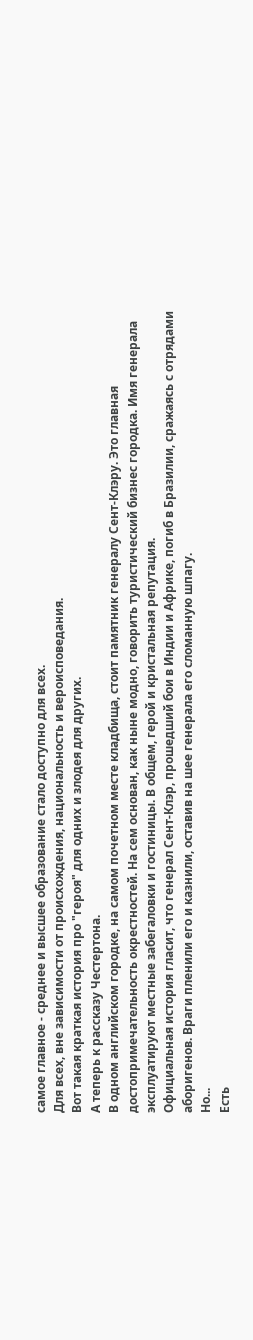самое главное - среднее и высшее образование стало доступно для всех.
Для всех, вне зависимости от происхождения, национальность и вероисповедания.
Вот такая краткая история про "героя" для одних и злодея для других.
А теперь к рассказу Честертона.
В одном английском городке, на самом почетном месте кладбища, стоит памятник генералу Сент-Клэру. Это главная достопримечательность окрестностей. На сем основан, как ныне модно, говорить туристический бизнес городка. Имя генерала эксплуатируют местные забегаловки и гостиницы. В общем, герой и кристальная репутация.
Официальная история гласит, что генерал Сент-Клэр, прошедший бои в Индии и Африке, погиб в Бразилии, сражаясь с отрядами аборигенов. Враги пленили его и казнили, оставив на шее генерала его сломанную шпагу.
Но...
Есть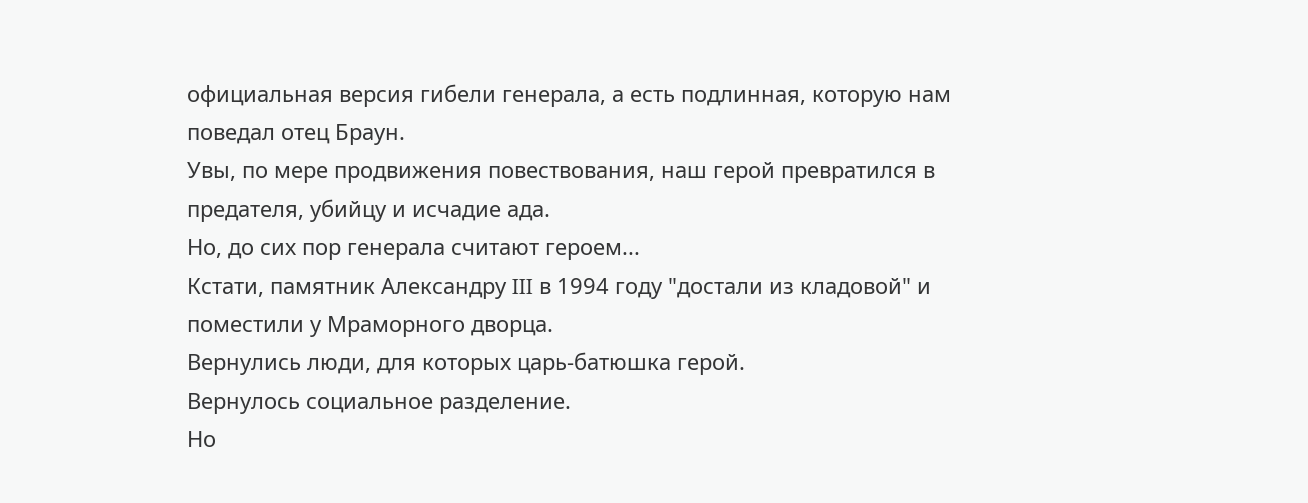официальная версия гибели генерала, а есть подлинная, которую нам поведал отец Браун.
Увы, по мере продвижения повествования, наш герой превратился в предателя, убийцу и исчадие ада.
Но, до сих пор генерала считают героем...
Кстати, памятник Александру III в 1994 году "достали из кладовой" и поместили у Мраморного дворца.
Вернулись люди, для которых царь-батюшка герой.
Вернулось социальное разделение.
Но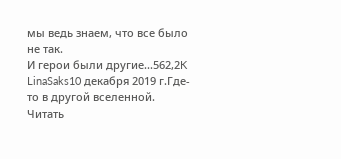мы ведь знаем, что все было не так.
И герои были другие...562,2K
LinaSaks10 декабря 2019 г.Где-то в другой вселенной.
Читать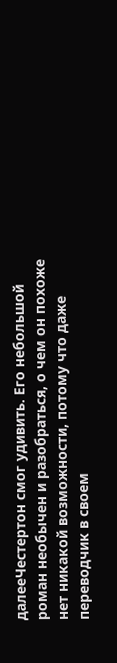далееЧестертон смог удивить. Его небольшой роман необычен и разобраться, о чем он похоже нет никакой возможности, потому что даже переводчик в своем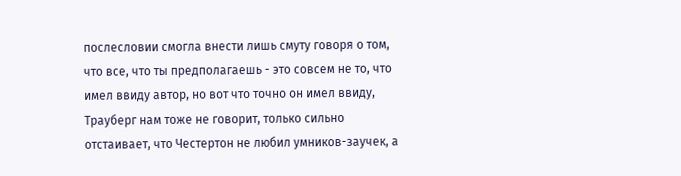послесловии смогла внести лишь смуту говоря о том, что все, что ты предполагаешь - это совсем не то, что имел ввиду автор, но вот что точно он имел ввиду, Трауберг нам тоже не говорит, только сильно отстаивает, что Честертон не любил умников-заучек, а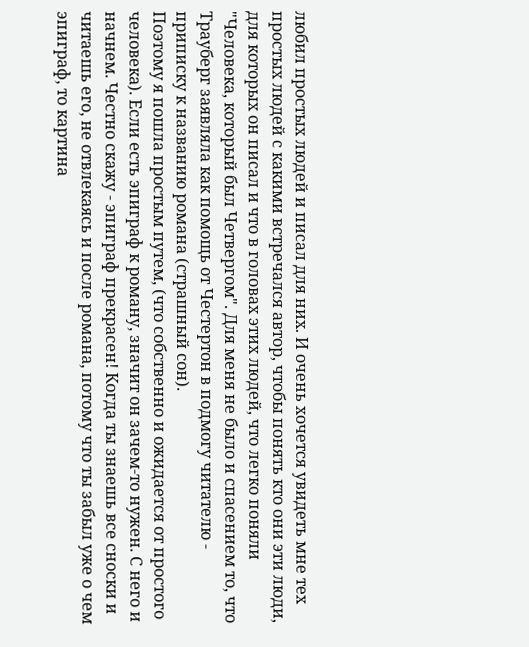любил простых людей и писал для них. И очень хочется увидеть мне тех простых людей с какими встречался автор, чтобы понять кто они эти люди, для которых он писал и что в головах этих людей, что легко поняли "Человека, который был Четвергом". Для меня не было и спасением то, что Трауберг заявляла как помощь от Честертон в подмогу читателю - приписку к названию романа (страшный сон).
Поэтому я пошла простым путем, (что собственно и ожидается от простого человека). Если есть эпиграф к роману, значит он зачем-то нужен. С него и начнем. Честно скажу - эпиграф прекрасен! Когда ты знаешь все сноски и читаешь его, не отвлекаясь и после романа, потому что ты забыл уже о чем эпиграф, то картина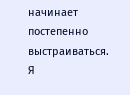начинает постепенно выстраиваться. Я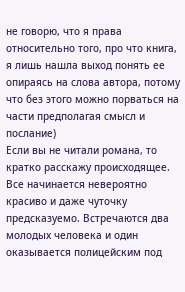не говорю, что я права относительно того, про что книга, я лишь нашла выход понять ее опираясь на слова автора, потому что без этого можно порваться на части предполагая смысл и послание)
Если вы не читали романа, то кратко расскажу происходящее. Все начинается невероятно красиво и даже чуточку предсказуемо. Встречаются два молодых человека и один оказывается полицейским под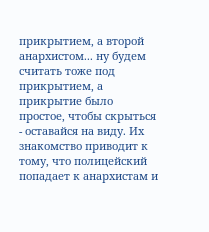прикрытием, а второй анархистом... ну будем считать тоже под прикрытием, а прикрытие было простое, чтобы скрыться - оставайся на виду. Их знакомство приводит к тому, что полицейский попадает к анархистам и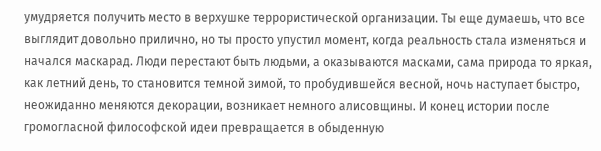умудряется получить место в верхушке террористической организации. Ты еще думаешь, что все выглядит довольно прилично, но ты просто упустил момент, когда реальность стала изменяться и начался маскарад. Люди перестают быть людьми, а оказываются масками, сама природа то яркая, как летний день, то становится темной зимой, то пробудившейся весной, ночь наступает быстро, неожиданно меняются декорации, возникает немного алисовщины. И конец истории после громогласной философской идеи превращается в обыденную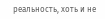реальность, хоть и не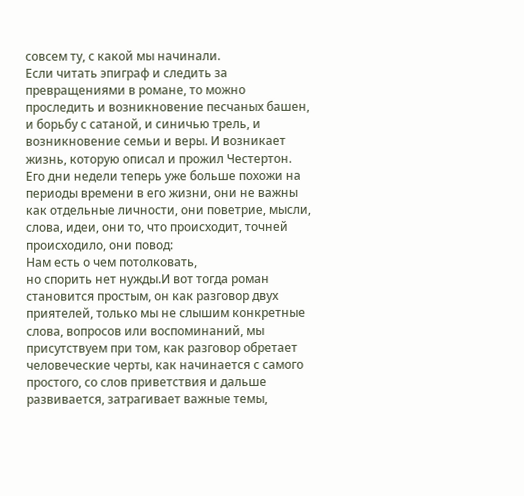совсем ту, с какой мы начинали.
Если читать эпиграф и следить за превращениями в романе, то можно проследить и возникновение песчаных башен, и борьбу с сатаной, и синичью трель, и возникновение семьи и веры. И возникает жизнь, которую описал и прожил Честертон. Его дни недели теперь уже больше похожи на периоды времени в его жизни, они не важны как отдельные личности, они поветрие, мысли, слова, идеи, они то, что происходит, точней происходило, они повод:
Нам есть о чем потолковать,
но спорить нет нужды.И вот тогда роман становится простым, он как разговор двух приятелей, только мы не слышим конкретные слова, вопросов или воспоминаний, мы присутствуем при том, как разговор обретает человеческие черты, как начинается с самого простого, со слов приветствия и дальше развивается, затрагивает важные темы,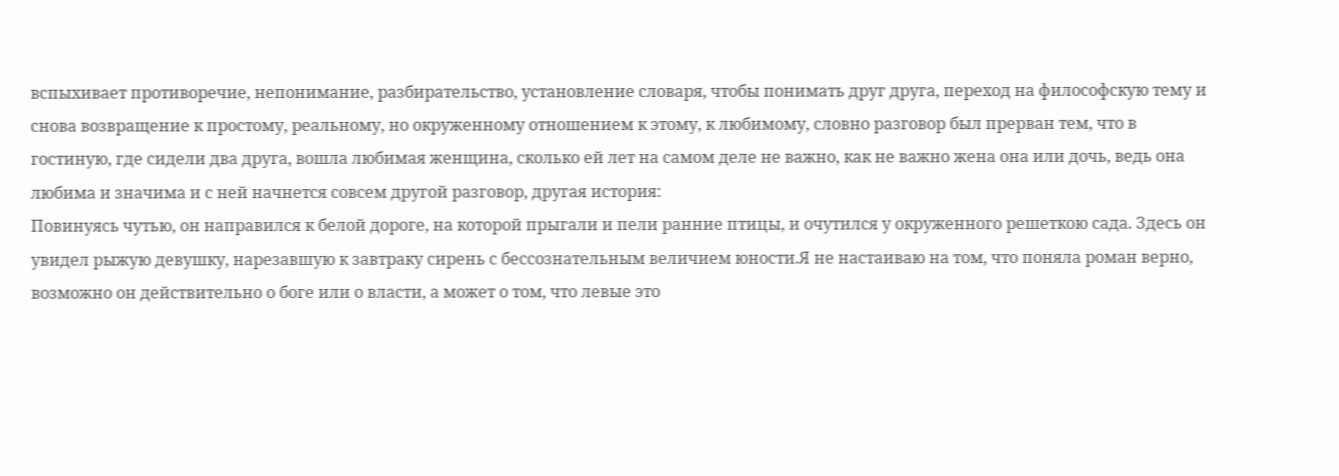вспыхивает противоречие, непонимание, разбирательство, установление словаря, чтобы понимать друг друга, переход на философскую тему и снова возвращение к простому, реальному, но окруженному отношением к этому, к любимому, словно разговор был прерван тем, что в гостиную, где сидели два друга, вошла любимая женщина, сколько ей лет на самом деле не важно, как не важно жена она или дочь, ведь она любима и значима и с ней начнется совсем другой разговор, другая история:
Повинуясь чутью, он направился к белой дороге, на которой прыгали и пели ранние птицы, и очутился у окруженного решеткою сада. Здесь он увидел рыжую девушку, нарезавшую к завтраку сирень с бессознательным величием юности.Я не настаиваю на том, что поняла роман верно, возможно он действительно о боге или о власти, а может о том, что левые это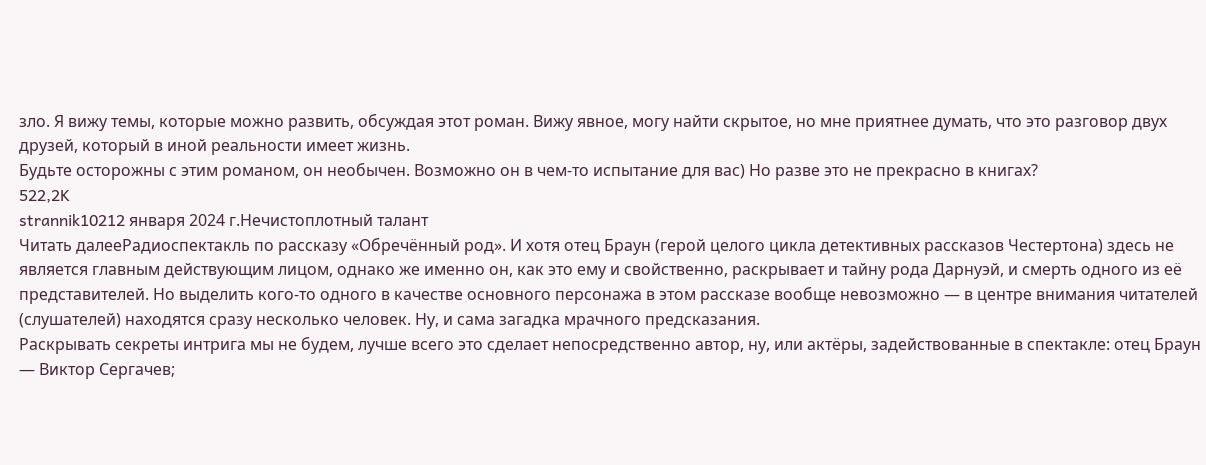зло. Я вижу темы, которые можно развить, обсуждая этот роман. Вижу явное, могу найти скрытое, но мне приятнее думать, что это разговор двух друзей, который в иной реальности имеет жизнь.
Будьте осторожны с этим романом, он необычен. Возможно он в чем-то испытание для вас) Но разве это не прекрасно в книгах?
522,2K
strannik10212 января 2024 г.Нечистоплотный талант
Читать далееРадиоспектакль по рассказу «Обречённый род». И хотя отец Браун (герой целого цикла детективных рассказов Честертона) здесь не является главным действующим лицом, однако же именно он, как это ему и свойственно, раскрывает и тайну рода Дарнуэй, и смерть одного из её представителей. Но выделить кого-то одного в качестве основного персонажа в этом рассказе вообще невозможно — в центре внимания читателей (слушателей) находятся сразу несколько человек. Ну, и сама загадка мрачного предсказания.
Раскрывать секреты интрига мы не будем, лучше всего это сделает непосредственно автор, ну, или актёры, задействованные в спектакле: отец Браун — Виктор Сергачев;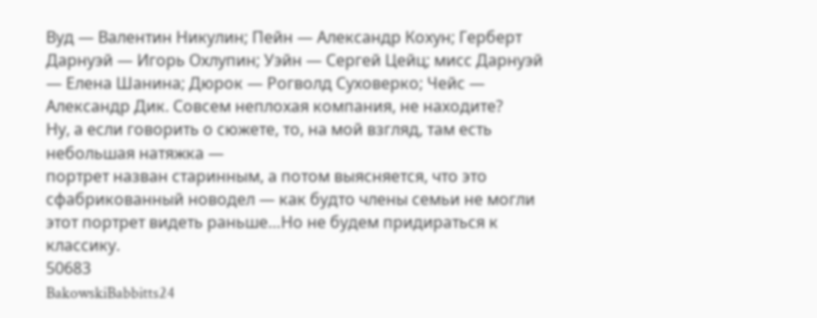Вуд — Валентин Никулин; Пейн — Александр Кохун; Герберт Дарнуэй — Игорь Охлупин; Уэйн — Сергей Цейц; мисс Дарнуэй — Елена Шанина; Дюрок — Рогволд Суховерко; Чейс — Александр Дик. Совсем неплохая компания, не находите?
Ну, а если говорить о сюжете, то, на мой взгляд, там есть небольшая натяжка —
портрет назван старинным, а потом выясняется, что это сфабрикованный новодел — как будто члены семьи не могли этот портрет видеть раньше…Но не будем придираться к классику.
50683
BakowskiBabbitts24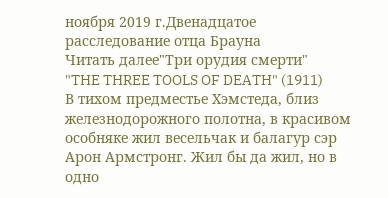ноября 2019 г.Двенадцатое расследование отца Брауна
Читать далее"Три орудия смерти"
"THE THREE TOOLS OF DEATH" (1911)
В тихом предместье Хэмстеда, близ железнодорожного полотна, в красивом особняке жил весельчак и балагур сэр Арон Армстронг. Жил бы да жил, но в одно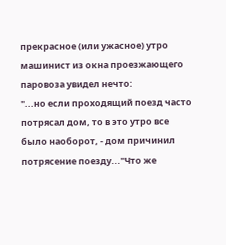прекрасное (или ужасное) утро машинист из окна проезжающего паровоза увидел нечто:
"...но если проходящий поезд часто потрясал дом, то в это утро все было наоборот, - дом причинил потрясение поезду..."Что же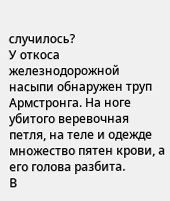случилось?
У откоса железнодорожной насыпи обнаружен труп Армстронга. На ноге убитого веревочная петля, на теле и одежде множество пятен крови, а его голова разбита.
В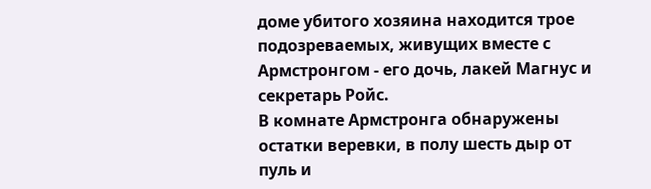доме убитого хозяина находится трое подозреваемых, живущих вместе с Армстронгом - его дочь, лакей Магнус и секретарь Ройс.
В комнате Армстронга обнаружены остатки веревки, в полу шесть дыр от пуль и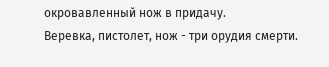окровавленный нож в придачу.
Веревка, пистолет, нож - три орудия смерти.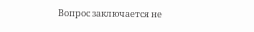Вопрос заключается не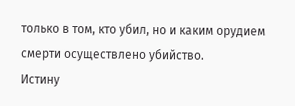только в том, кто убил, но и каким орудием смерти осуществлено убийство.
Истину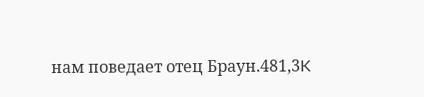нам поведает отец Браун.481,3K